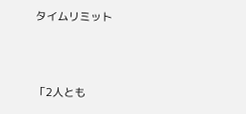タイムリミット




「2人とも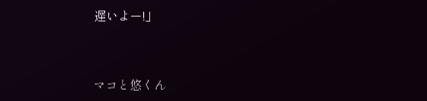遅いよー!」



マコと悠くん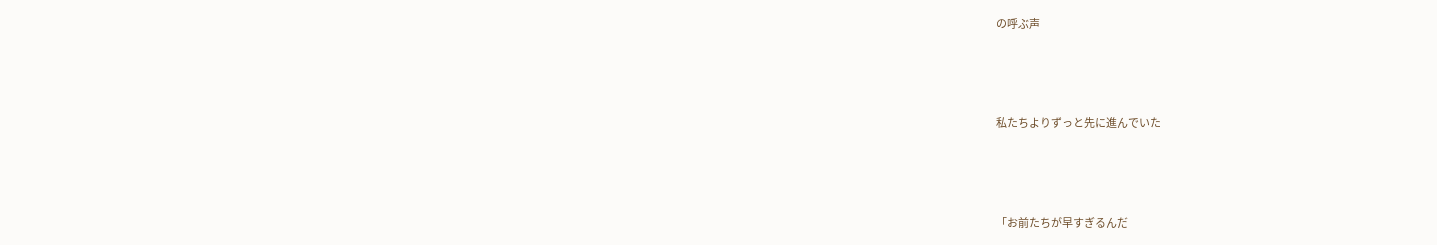の呼ぶ声



私たちよりずっと先に進んでいた



「お前たちが早すぎるんだ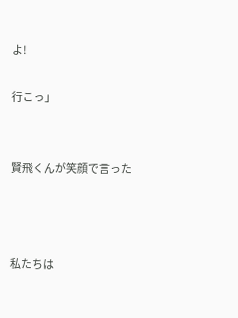よ!

行こっ」


賢飛くんが笑顔で言った



私たちは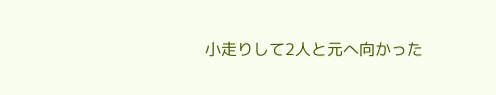小走りして2人と元へ向かった